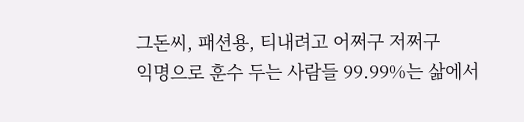그돈씨, 패션용, 티내려고 어쩌구 저쩌구
익명으로 훈수 두는 사람들 99.99%는 삶에서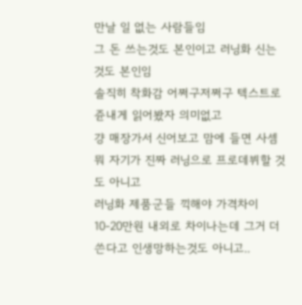만날 일 없는 사람들임
그 돈 쓰는것도 본인이고 러닝화 신는것도 본인임
솔직히 착화감 어쩌구저쩌구 텍스트로 쥰내게 읽어봤자 의미없고
걍 매장가서 신어보고 맘에 들면 사셈
뭐 자기가 진짜 러닝으로 프로데뷔할 것도 아니고
러닝화 제품군들 끽해야 가격차이 10-20만원 내외로 차이나는데 그거 더쓴다고 인생망하는것도 아니고..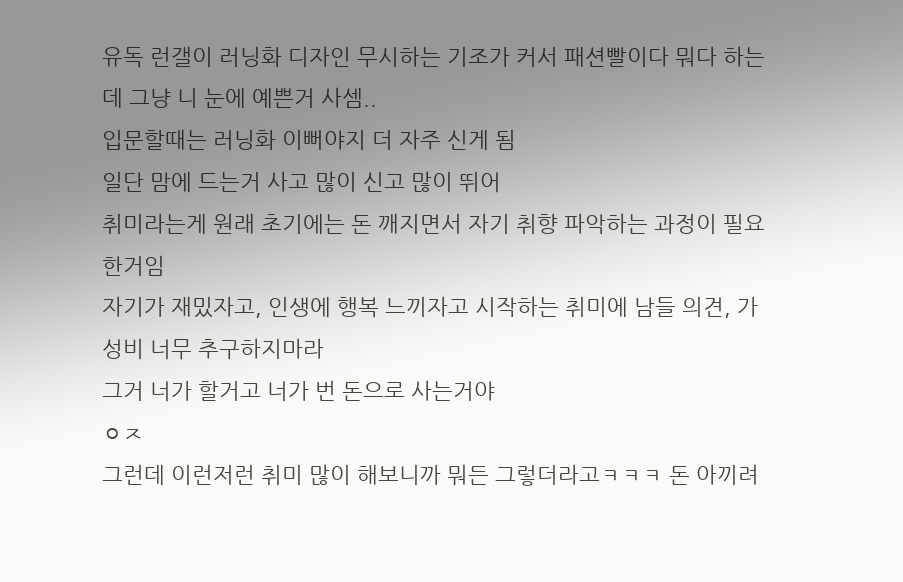유독 런갤이 러닝화 디자인 무시하는 기조가 커서 패션빨이다 뭐다 하는데 그냥 니 눈에 예쁜거 사셈..
입문할때는 러닝화 이뻐야지 더 자주 신게 됨
일단 맘에 드는거 사고 많이 신고 많이 뛰어
취미라는게 원래 초기에는 돈 깨지면서 자기 취향 파악하는 과정이 필요한거임
자기가 재밌자고, 인생에 행복 느끼자고 시작하는 취미에 남들 의견, 가성비 너무 추구하지마라
그거 너가 할거고 너가 번 돈으로 사는거야
ㅇㅈ
그런데 이런저런 취미 많이 해보니까 뭐든 그렇더라고ㅋㅋㅋ 돈 아끼려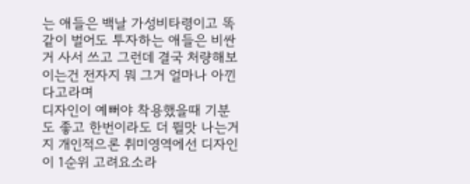는 애들은 백날 가성비타령이고 똑같이 벌어도 투자하는 애들은 비싼거 사서 쓰고 그런데 결국 처량해보이는건 전자지 뭐 그거 얼마나 아낀다고라며
디자인이 예뻐야 착용했을때 기분도 좋고 한번이라도 더 뛸맛 나는거지 개인적으론 취미영역에선 디자인이 1순위 고려요소라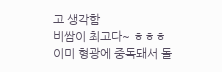고 생각함
비쌈이 최고다~ ㅎㅎㅎ
이미 형광에 중독돼서 돌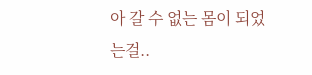아 갈 수 없는 몸이 되었는걸..